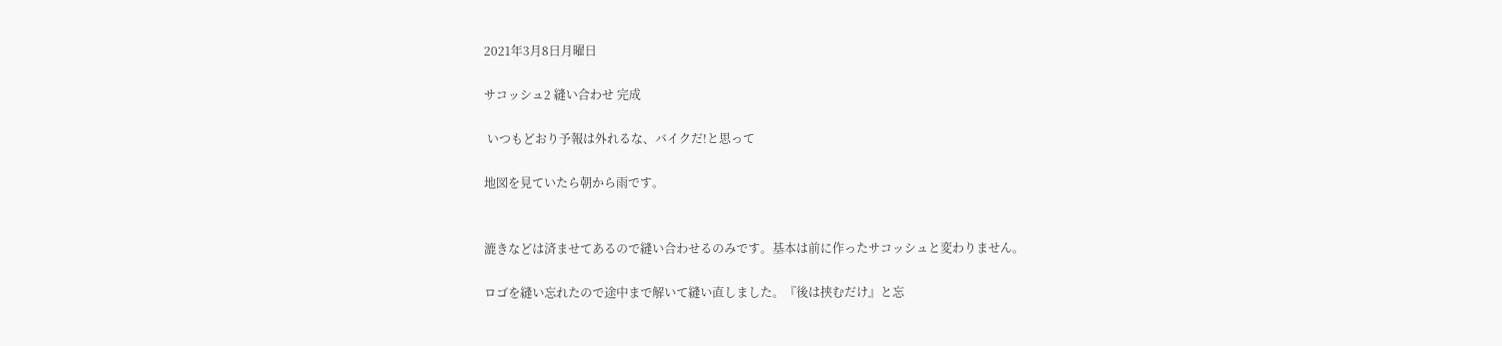2021年3月8日月曜日

サコッシュ2 縫い合わせ 完成

 いつもどおり予報は外れるな、バイクだ!と思って

地図を見ていたら朝から雨です。


漉きなどは済ませてあるので縫い合わせるのみです。基本は前に作ったサコッシュと変わりません。

ロゴを縫い忘れたので途中まで解いて縫い直しました。『後は挟むだけ』と忘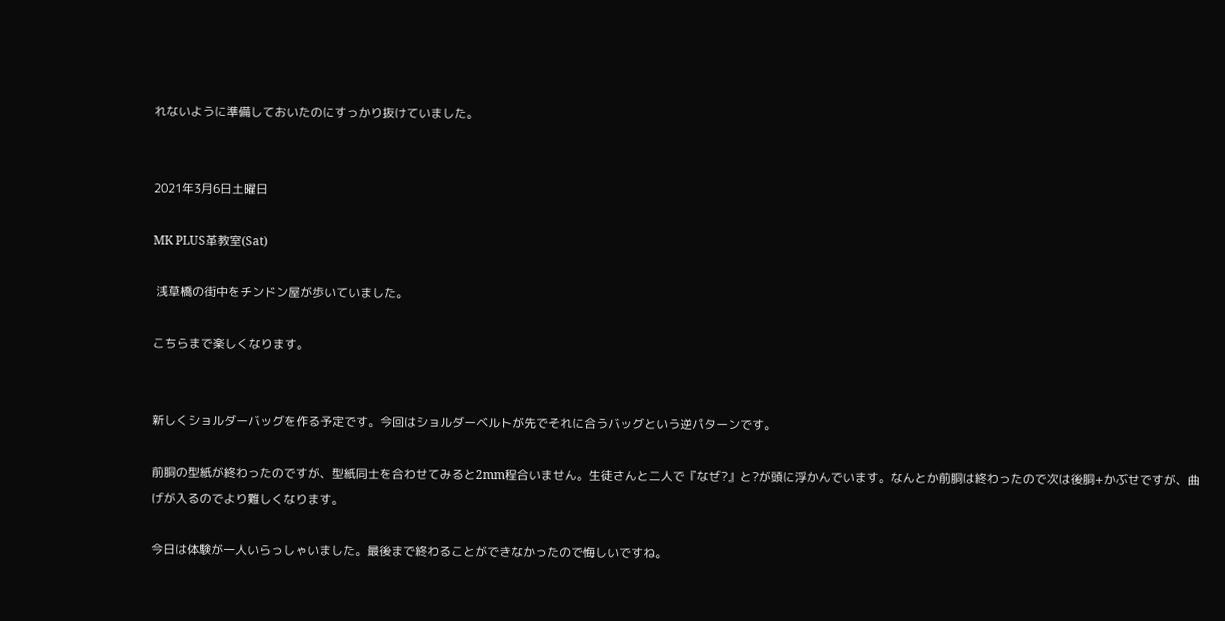れないように準備しておいたのにすっかり抜けていました。


2021年3月6日土曜日

MK PLUS革教室(Sat)

 浅草橋の街中をチンドン屋が歩いていました。

こちらまで楽しくなります。


新しくショルダーバッグを作る予定です。今回はショルダーベルトが先でそれに合うバッグという逆パターンです。

前胴の型紙が終わったのですが、型紙同士を合わせてみると2mm程合いません。生徒さんと二人で『なぜ?』と?が頭に浮かんでいます。なんとか前胴は終わったので次は後胴+かぶせですが、曲げが入るのでより難しくなります。

今日は体験が一人いらっしゃいました。最後まで終わることができなかったので悔しいですね。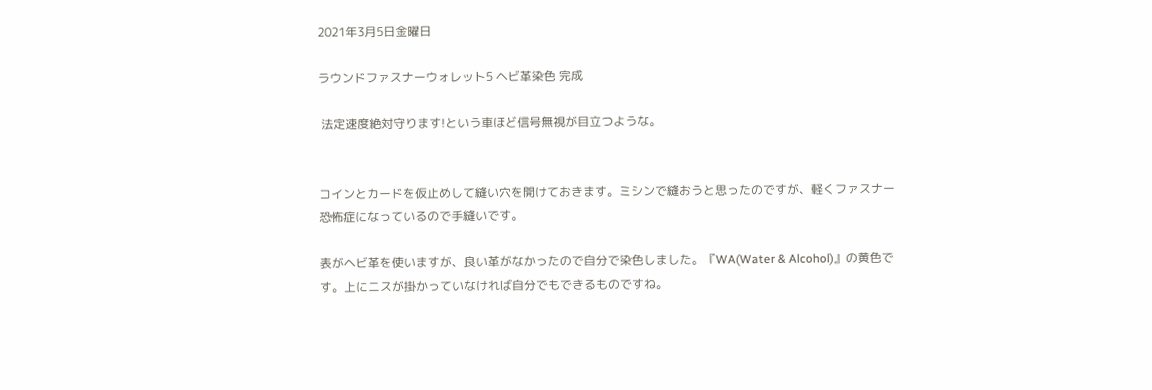2021年3月5日金曜日

ラウンドファスナーウォレット5 ヘビ革染色 完成

 法定速度絶対守ります!という車ほど信号無視が目立つような。


コインとカードを仮止めして縫い穴を開けておきます。ミシンで縫おうと思ったのですが、軽くファスナー恐怖症になっているので手縫いです。

表がヘビ革を使いますが、良い革がなかったので自分で染色しました。『WA(Water & Alcohol)』の黄色です。上にニスが掛かっていなければ自分でもできるものですね。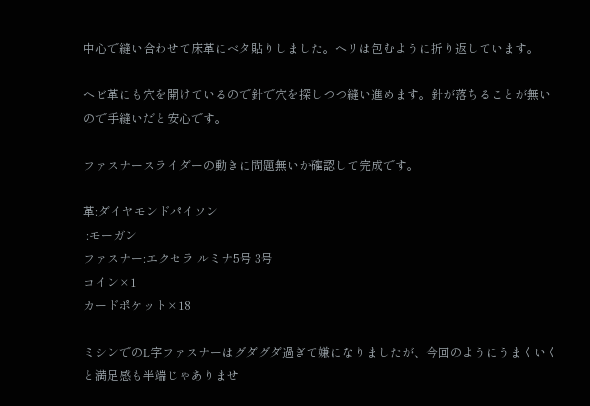中心で縫い合わせて床革にベタ貼りしました。ヘリは包むように折り返しています。

ヘビ革にも穴を開けているので針で穴を探しつつ縫い進めます。針が落ちることが無いので手縫いだと安心です。

ファスナースライダーの動きに問題無いか確認して完成です。

革:ダイヤモンドパイソン
 :モーガン
ファスナー:エクセラ ルミナ5号 3号
コイン×1
カードポケット×18

ミシンでのL字ファスナーはグダグダ過ぎて嫌になりましたが、今回のようにうまくいくと満足感も半端じゃありませ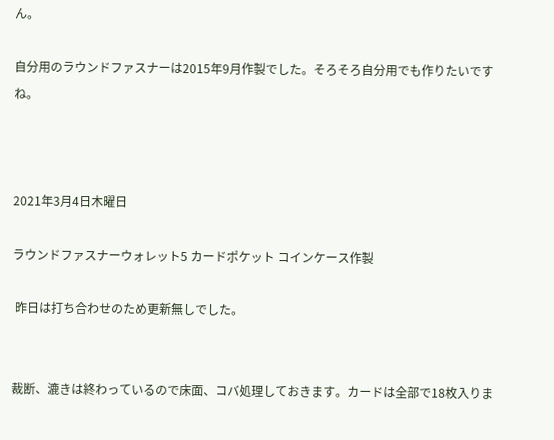ん。

自分用のラウンドファスナーは2015年9月作製でした。そろそろ自分用でも作りたいですね。



2021年3月4日木曜日

ラウンドファスナーウォレット5 カードポケット コインケース作製

 昨日は打ち合わせのため更新無しでした。


裁断、漉きは終わっているので床面、コバ処理しておきます。カードは全部で18枚入りま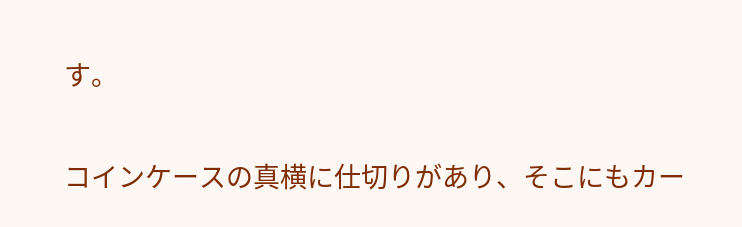す。

コインケースの真横に仕切りがあり、そこにもカー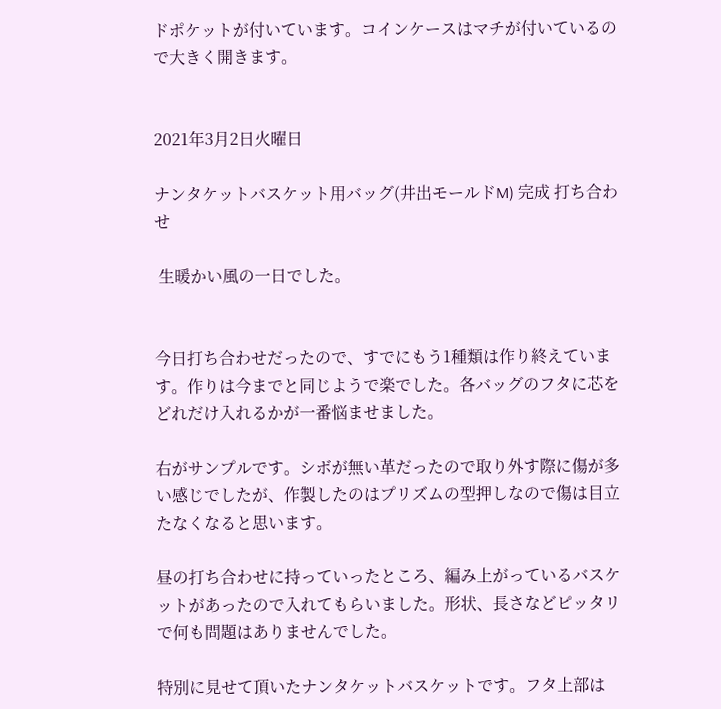ドポケットが付いています。コインケースはマチが付いているので大きく開きます。


2021年3月2日火曜日

ナンタケットバスケット用バッグ(井出モールドM) 完成 打ち合わせ

 生暖かい風の一日でした。


今日打ち合わせだったので、すでにもう1種類は作り終えています。作りは今までと同じようで楽でした。各バッグのフタに芯をどれだけ入れるかが一番悩ませました。

右がサンプルです。シボが無い革だったので取り外す際に傷が多い感じでしたが、作製したのはプリズムの型押しなので傷は目立たなくなると思います。

昼の打ち合わせに持っていったところ、編み上がっているバスケットがあったので入れてもらいました。形状、長さなどピッタリで何も問題はありませんでした。

特別に見せて頂いたナンタケットバスケットです。フタ上部は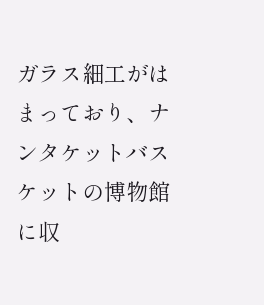ガラス細工がはまっており、ナンタケットバスケットの博物館に収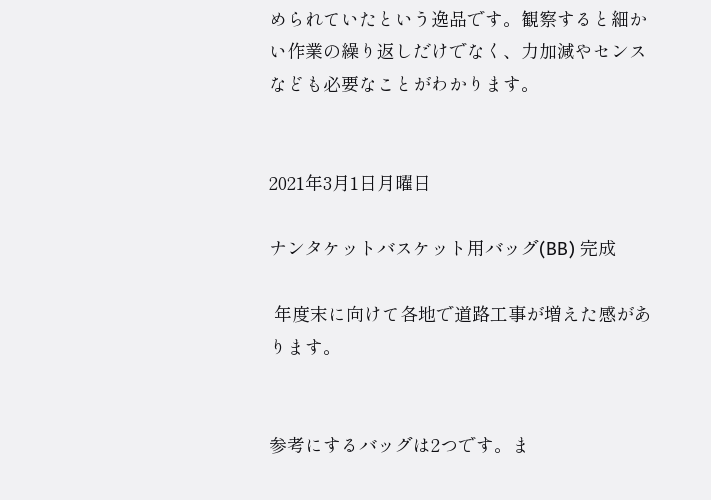められていたという逸品です。観察すると細かい作業の繰り返しだけでなく、力加減やセンスなども必要なことがわかります。


2021年3月1日月曜日

ナンタケットバスケット用バッグ(BB) 完成

 年度末に向けて各地で道路工事が増えた感があります。


参考にするバッグは2つです。ま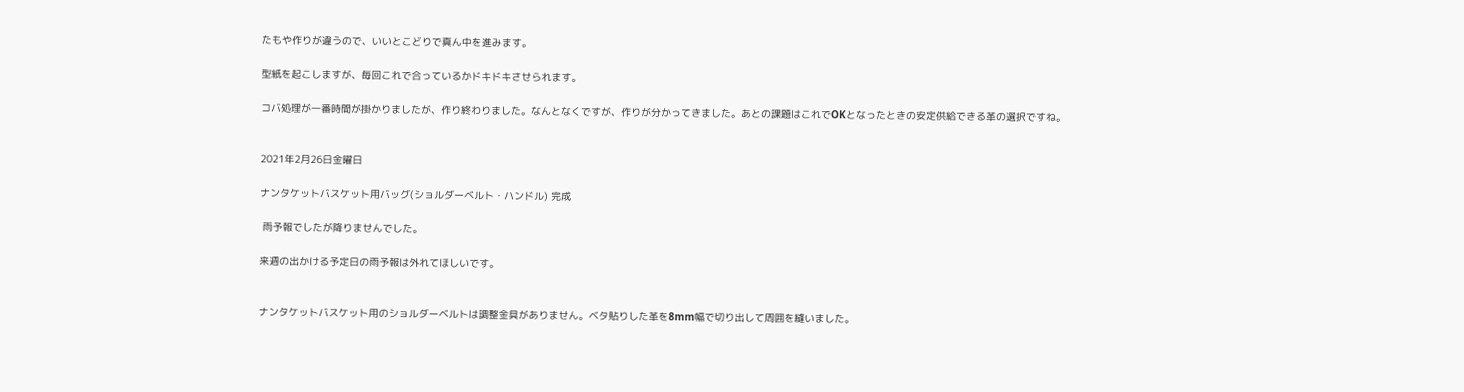たもや作りが違うので、いいとこどりで真ん中を進みます。

型紙を起こしますが、毎回これで合っているかドキドキさせられます。

コバ処理が一番時間が掛かりましたが、作り終わりました。なんとなくですが、作りが分かってきました。あとの課題はこれでOKとなったときの安定供給できる革の選択ですね。


2021年2月26日金曜日

ナンタケットバスケット用バッグ(ショルダーベルト・ハンドル) 完成

 雨予報でしたが降りませんでした。

来週の出かける予定日の雨予報は外れてほしいです。


ナンタケットバスケット用のショルダーベルトは調整金具がありません。ベタ貼りした革を8mm幅で切り出して周囲を縫いました。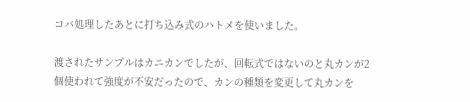コバ処理したあとに打ち込み式のハトメを使いました。

渡されたサンプルはカニカンでしたが、回転式ではないのと丸カンが2個使われて強度が不安だったので、カンの種類を変更して丸カンを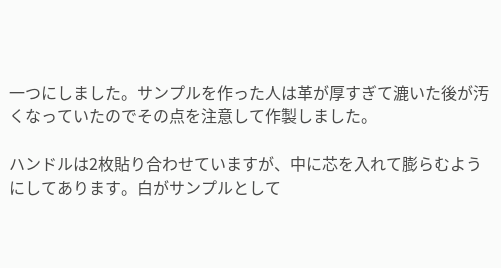一つにしました。サンプルを作った人は革が厚すぎて漉いた後が汚くなっていたのでその点を注意して作製しました。

ハンドルは2枚貼り合わせていますが、中に芯を入れて膨らむようにしてあります。白がサンプルとして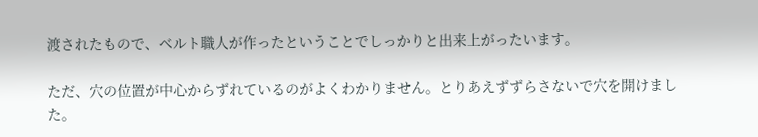渡されたもので、ベルト職人が作ったということでしっかりと出来上がったいます。

ただ、穴の位置が中心からずれているのがよくわかりません。とりあえずずらさないで穴を開けました。